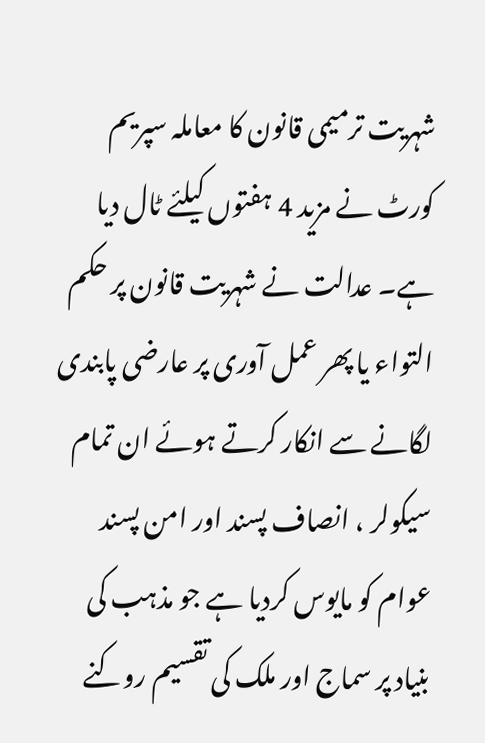شہریت ترمیمی قانون کا معاملہ سپریم کورٹ نے مزید 4 ہفتوں کیلئے ٹال دیا ہے۔ عدالت نے شہریت قانون پر حکم التواء یا پھر عمل آوری پر عارضی پابندی لگانے سے انکار کرتے ہوئے ان تمام سیکولر ، انصاف پسند اور امن پسند عوام کو مایوس کردیا ہے جو مذہب کی بنیاد پر سماج اور ملک کی تقسیم روکنے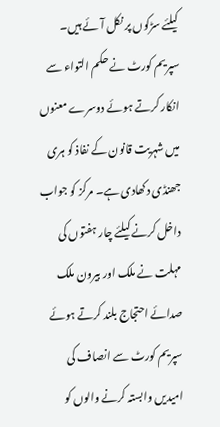کیلئے سڑکوں پر نکل آئے ہیں۔ سپریم کورٹ نے حکم التواء سے انکار کرتے ہوئے دوسرے معنوں میں شہریت قانون کے نفاذ کو ہری جھنڈی دکھادی ہے۔ مرکز کو جواب داخل کرنے کیلئے چار ہفتوں کی مہلت نے ملک اور بیرون ملک صدائے احتجاج بلند کرتے ہوئے سپریم کورٹ سے انصاف کی امیدیں وابستہ کرنے والوں کو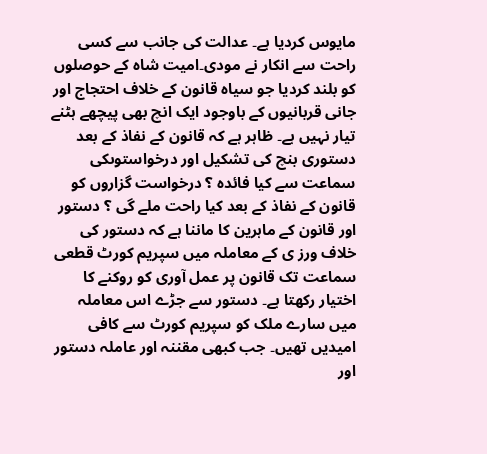مایوس کردیا ہے۔ عدالت کی جانب سے کسی راحت سے انکار نے مودی۔امیت شاہ کے حوصلوں کو بلند کردیا جو سیاہ قانون کے خلاف احتجاج اور جانی قربانیوں کے باوجود ایک انچ بھی پیچھے ہٹنے تیار نہیں ہے۔ ظاہر ہے کہ قانون کے نفاذ کے بعد دستوری بنچ کی تشکیل اور درخواستوںکی سماعت سے کیا فائدہ ؟ درخواست گزاروں کو قانون کے نفاذ کے بعد کیا راحت ملے گی ؟ دستور اور قانون کے ماہرین کا ماننا ہے کہ دستور کی خلاف ورز ی کے معاملہ میں سپریم کورٹ قطعی سماعت تک قانون پر عمل آوری کو روکنے کا اختیار رکھتا ہے۔ دستور سے جڑے اس معاملہ میں سارے ملک کو سپریم کورٹ سے کافی امیدیں تھیں۔ جب کبھی مقننہ اور عاملہ دستور اور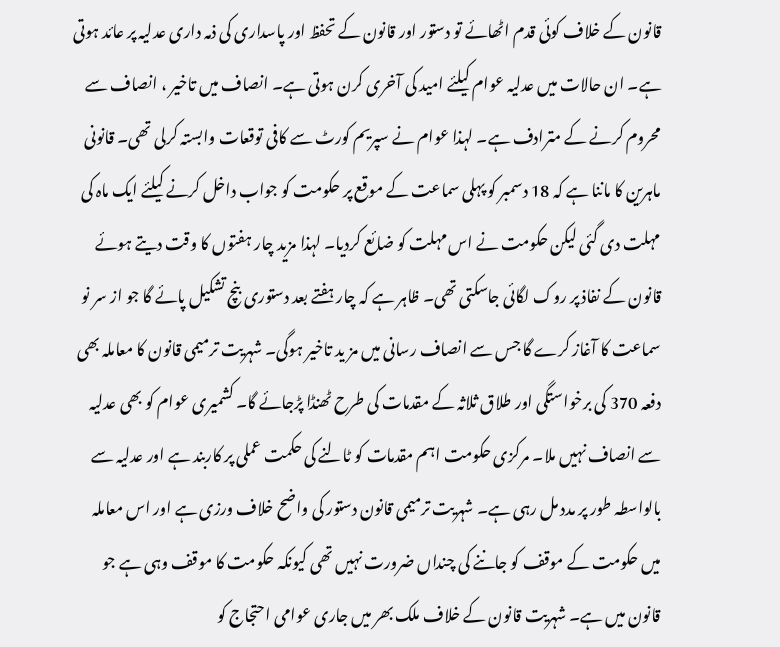قانون کے خلاف کوئی قدم اٹھائے تو دستور اور قانون کے تحفظ اور پاسداری کی ذمہ داری عدلیہ پر عائد ہوتی ہے۔ ان حالات میں عدلیہ عوام کیلئے امید کی آخری کرن ہوتی ہے۔ انصاف میں تاخیر ، انصاف سے محروم کرنے کے مترادف ہے۔ لہذا عوام نے سپریم کورٹ سے کافی توقعات وابستہ کرلی تھی۔ قانونی ماہرین کا ماننا ہے کہ 18 دسمبر کو پہلی سماعت کے موقع پر حکومت کو جواب داخل کرنے کیلئے ایک ماہ کی مہلت دی گئی لیکن حکومت نے اس مہلت کو ضائع کردیا۔ لہذا مزید چار ہفتوں کا وقت دیتے ہوئے قانون کے نفاذ پر روک لگائی جاسکتی تھی۔ ظاہر ہے کہ چار ہفتے بعد دستوری بنچ تشکیل پائے گا جو از سر نو سماعت کا آغاز کرے گا جس سے انصاف رسانی میں مز ید تاخیر ہوگی۔ شہریت ترمیمی قانون کا معاملہ بھی دفعہ 370 کی برخواستگی اور طلاق ثلاثہ کے مقدمات کی طرح ٹھنڈا پڑجائے گا۔ کشمیری عوام کو بھی عدلیہ سے انصاف نہیں ملا۔ مرکزی حکومت اہم مقدمات کو ٹالنے کی حکمت عملی پر کاربند ہے اور عدلیہ سے بالواسطہ طور پر مدد مل رہی ہے۔ شہریت ترمیمی قانون دستور کی واضح خلاف ورزی ہے اور اس معاملہ میں حکومت کے موقف کو جاننے کی چنداں ضرورت نہیں تھی کیونکہ حکومت کا موقف وہی ہے جو قانون میں ہے۔ شہریت قانون کے خلاف ملک بھر میں جاری عوامی احتجاج کو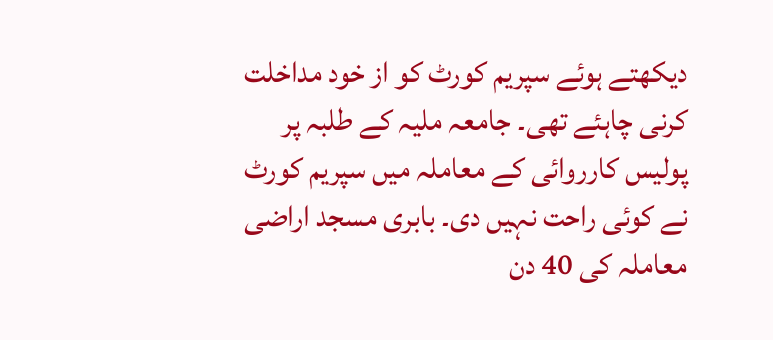دیکھتے ہوئے سپریم کورٹ کو از خود مداخلت کرنی چاہئے تھی۔ جامعہ ملیہ کے طلبہ پر پولیس کارروائی کے معاملہ میں سپریم کورٹ نے کوئی راحت نہیں دی۔ بابری مسجد اراضی معاملہ کی 40 دن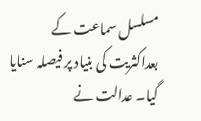مسلسل سماعت کے بعداکثریت کی بنیاد پر فیصلہ سنایا گیا۔ عدالت نے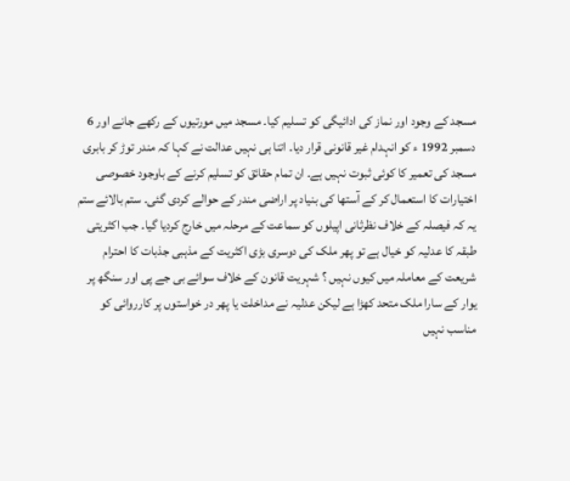مسجد کے وجود اور نماز کی ادائیگی کو تسلیم کیا۔ مسجد میں مورتیوں کے رکھے جانے اور 6 دسمبر 1992 ء کو انہدام غیر قانونی قرار دیا۔ اتنا ہی نہیں عدالت نے کہا کہ مندر توڑ کر بابری مسجد کی تعمیر کا کوئی ثبوت نہیں ہے۔ ان تمام حقائق کو تسلیم کرنے کے باوجود خصوصی اختیارات کا استعمال کر کے آستھا کی بنیاد پر اراضی مندر کے حوالے کردی گئی۔ ستم بالائے ستم یہ کہ فیصلہ کے خلاف نظرثانی اپیلوں کو سماعت کے مرحلہ میں خارج کردیا گیا۔ جب اکثریتی طبقہ کا عدلیہ کو خیال ہے تو پھر ملک کی دوسری بڑی اکثریت کے مذہبی جذبات کا احترام شریعت کے معاملہ میں کیوں نہیں ؟ شہریت قانون کے خلاف سوائے بی جے پی اور سنگھ پر یوار کے سارا ملک متحد کھڑا ہے لیکن عدلیہ نے مداخلت یا پھر در خواستوں پر کارروائی کو مناسب نہیں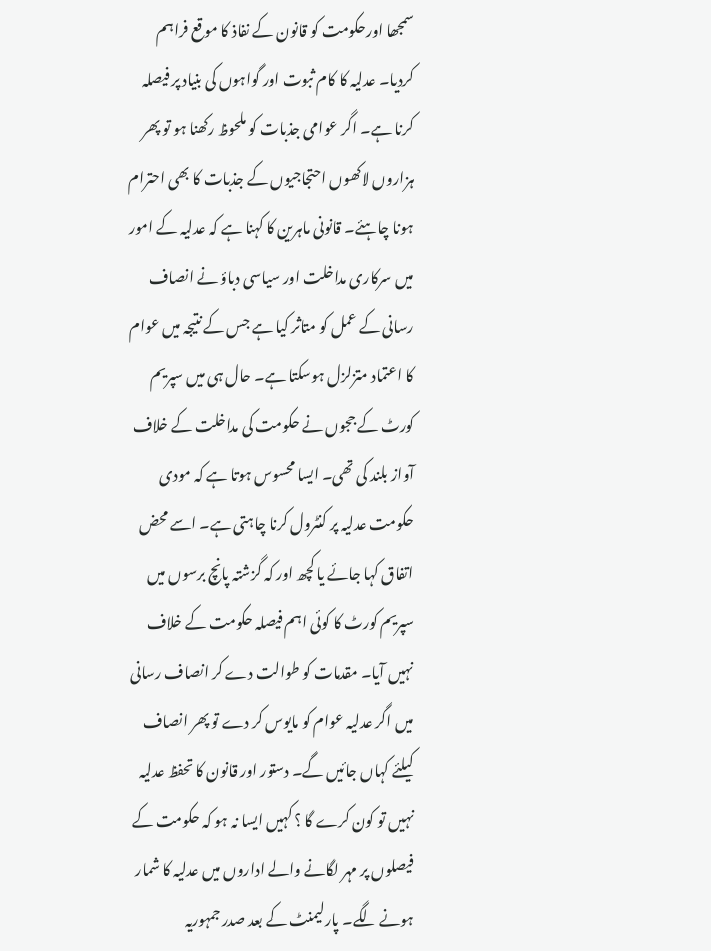سمجھا اورحکومت کو قانون کے نفاذ کا موقع فراہم کردیا۔ عدلیہ کا کام ثبوت اور گواہوں کی بنیاد پر فیصلہ کرنا ہے۔ اگر عوامی جذبات کو ملحوظ رکھنا ہو تو پھر ہزاروں لاکھوں احتجاجیوں کے جذبات کا بھی احترام ہونا چاہئے۔ قانونی ماہرین کا کہنا ہے کہ عدلیہ کے امور میں سرکاری مداخلت اور سیاسی دباؤ نے انصاف رسانی کے عمل کو متاثر کیا ہے جس کے نتیجہ میں عوام کا اعتماد متزلزل ہوسکتا ہے۔ حال ہی میں سپریم کورٹ کے ججوں نے حکومت کی مداخلت کے خلاف آواز بلند کی تھی۔ ایسا محسوس ہوتا ہے کہ مودی حکومت عدلیہ پر کنٹرول کرنا چاہتی ہے۔ اسے محض اتفاق کہا جائے یا کچھ اور کہ گزشتہ پانچ برسوں میں سپریم کورٹ کا کوئی اہم فیصلہ حکومت کے خلاف نہیں آیا۔ مقدمات کو طوالت دے کر انصاف رسانی میں اگر عدلیہ عوام کو مایوس کر دے تو پھر انصاف کیلئے کہاں جائیں گے۔ دستور اور قانون کا تحفظ عدلیہ نہیں تو کون کرے گا ؟ کہیں ایسا نہ ہو کہ حکومت کے فیصلوں پر مہر لگانے والے اداروں میں عدلیہ کا شمار ہونے لگے۔ پارلیمنٹ کے بعد صدر جمہوریہ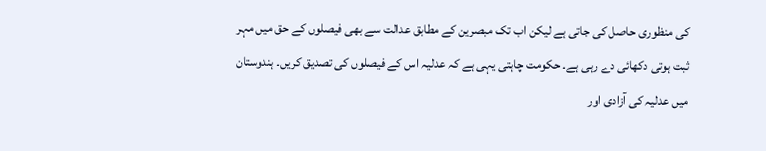کی منظوری حاصل کی جاتی ہے لیکن اب تک مبصرین کے مطابق عدالت سے بھی فیصلوں کے حق میں مہر ثبت ہوتی دکھائی دے رہی ہے۔ حکومت چاہتی یہی ہے کہ عدلیہ اس کے فیصلوں کی تصدیق کریں۔ ہندوستان میں عدلیہ کی آزادی اور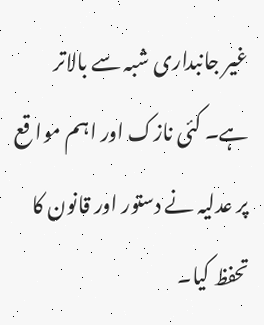غیر جانبداری شبہ سے بالاتر ہے۔ کئی نازک اور اہم موا قع پر عدلیہ نے دستور اور قانون کا تحفظ کیا۔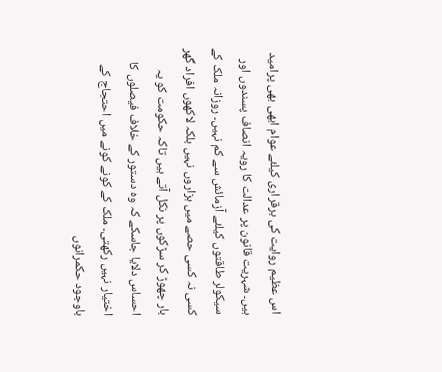اس عظیم روایت کی برقراری کیلئے عوام ابھی بھی پرامید ہیں۔ شہریت قانون پر عدالت کا رویہ انصاف پسندوں اور سیکولر طاقتوں کیلئے آزمائش سے کم نہیں۔ روزانہ ملک کے کسی نہ کسی حصے میں ہزاروں نہیں بلکہ لاکھوں افراد گھر بار چھوڑ کر سڑکوں پر نکل آتے ہیں تاکہ حکومت کو یہ احساس دلایا جاسکے کہ وہ دستور کے خلاف فیصلوں کا اختیار نہیں رکھتی۔ ملک کے کونے کونے میں احتجاج کے باوجود حکمرانوں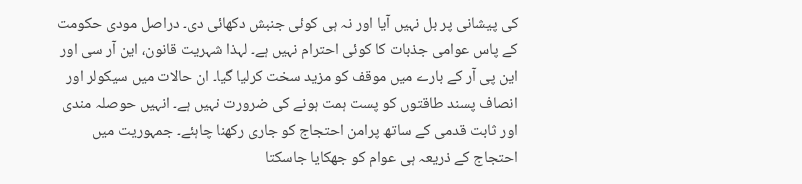کی پیشانی پر بل نہیں آیا اور نہ ہی کوئی جنبش دکھائی دی۔ دراصل مودی حکومت کے پاس عوامی جذبات کا کوئی احترام نہیں ہے۔ لہذا شہریت قانون، این آر سی اور این پی آر کے بارے میں موقف کو مزید سخت کرلیا گیا۔ ان حالات میں سیکولر اور انصاف پسند طاقتوں کو پست ہمت ہونے کی ضرورت نہیں ہے۔ انہیں حوصلہ مندی اور ثابت قدمی کے ساتھ پرامن احتجاج کو جاری رکھنا چاہئے۔ جمہوریت میں احتجاج کے ذریعہ ہی عوام کو جھکایا جاسکتا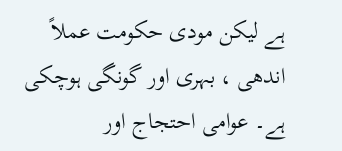ہے لیکن مودی حکومت عملاً اندھی ، بہری اور گونگی ہوچکی ہے۔ عوامی احتجاج اور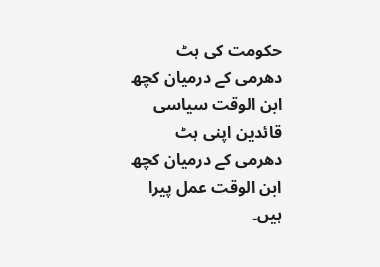حکومت کی ہٹ دھرمی کے درمیان کچھ ابن الوقت سیاسی قائدین اپنی ہٹ دھرمی کے درمیان کچھ ابن الوقت عمل پیرا ہیں۔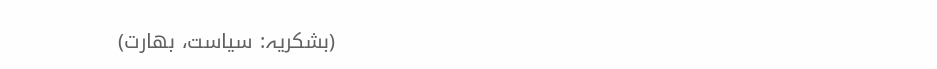(بشکریہ: سیاست، بھارت)